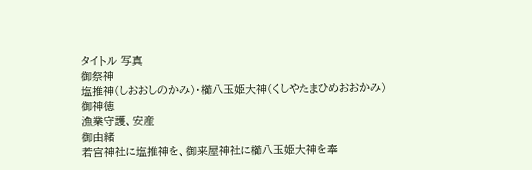タイトル 写真
御祭神
塩推神(しおおしのかみ)・櫛八玉姫大神(くしやたまひめおおかみ)
御神徳
漁業守護、安産
御由緒
若宮神社に塩推神を、御来屋神社に櫛八玉姫大神を奉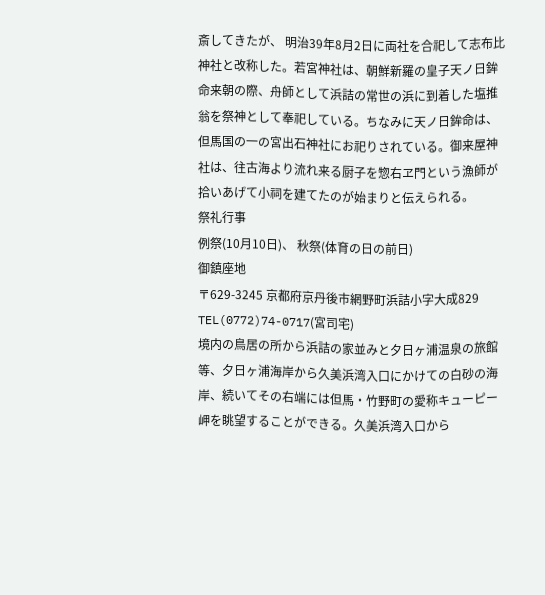斎してきたが、 明治39年8月2日に両社を合祀して志布比神社と改称した。若宮神社は、朝鮮新羅の皇子天ノ日鉾命来朝の際、舟師として浜詰の常世の浜に到着した塩推翁を祭神として奉祀している。ちなみに天ノ日鉾命は、但馬国の一の宮出石神社にお祀りされている。御来屋神社は、往古海より流れ来る厨子を惣右ヱ門という漁師が拾いあげて小祠を建てたのが始まりと伝えられる。
祭礼行事
例祭(10月10日)、 秋祭(体育の日の前日)
御鎮座地
〒629-3245 京都府京丹後市網野町浜詰小字大成829
TEL(0772)74-0717(宮司宅)
境内の鳥居の所から浜詰の家並みと夕日ヶ浦温泉の旅館等、夕日ヶ浦海岸から久美浜湾入口にかけての白砂の海岸、続いてその右端には但馬・竹野町の愛称キューピー岬を眺望することができる。久美浜湾入口から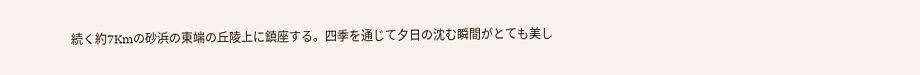続く約7Kmの砂浜の東端の丘陵上に鎮座する。四季を通じて夕日の沈む瞬間がとても美し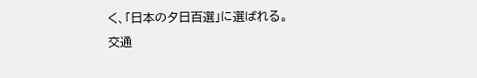く、「日本の夕日百選」に選ばれる。
交通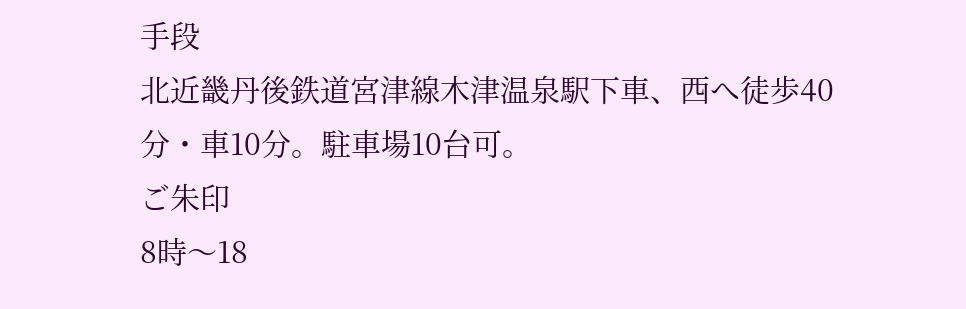手段
北近畿丹後鉄道宮津線木津温泉駅下車、西へ徒歩40分・車10分。駐車場10台可。
ご朱印
8時〜18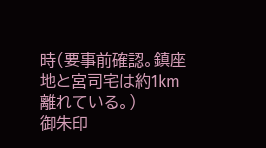時(要事前確認。鎮座地と宮司宅は約1km離れている。)
御朱印